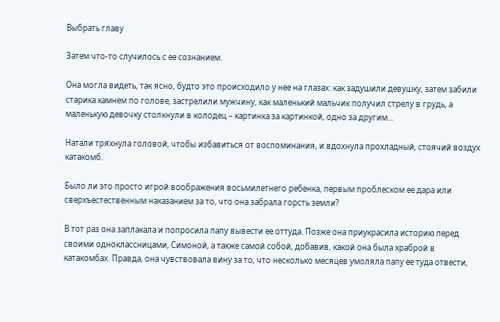Выбрать главу

Затем что-то случилось с ее сознанием.

Она могла видеть, так ясно, будто это происходило у нее на глазах: как задушили девушку, затем забили старика камнем по голове, застрелили мужчину, как маленький мальчик получил стрелу в грудь, а маленькую девочку столкнули в колодец – картинка за картинкой, одно за другим…

Натали тряхнула головой, чтобы избавиться от воспоминания, и вдохнула прохладный, стоячий воздух катакомб.

Было ли это просто игрой воображения восьмилетнего ребенка, первым проблеском ее дара или сверхъестественным наказанием за то, что она забрала горсть земли?

В тот раз она заплакала и попросила папу вывести ее оттуда. Позже она приукрасила историю перед своими одноклассницами, Симоной, а также самой собой, добавив, какой она была храброй в катакомбах. Правда, она чувствовала вину за то, что несколько месяцев умоляла папу ее туда отвести,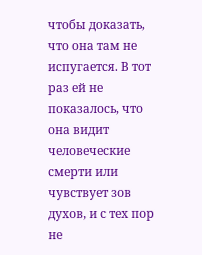чтобы доказать, что она там не испугается. В тот раз ей не показалось, что она видит человеческие смерти или чувствует зов духов, и с тех пор не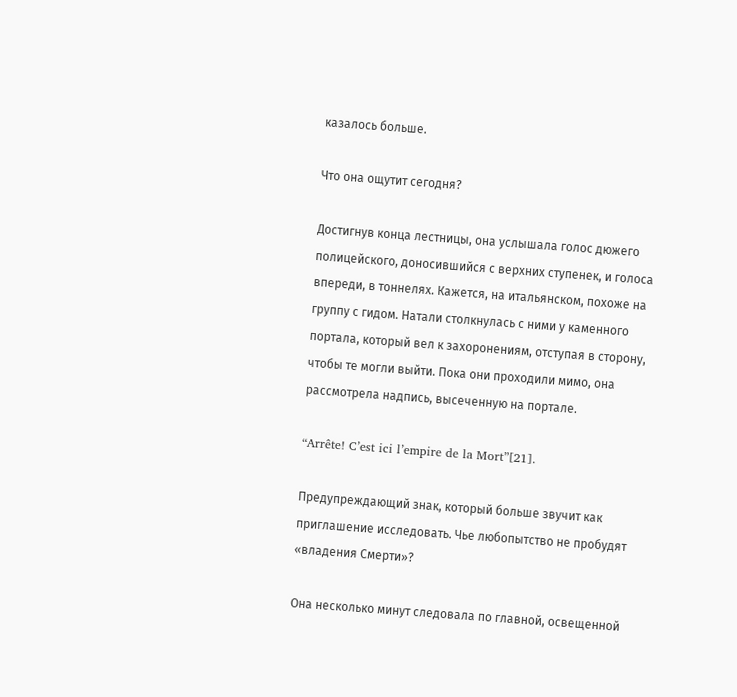казалось больше.

Что она ощутит сегодня?

Достигнув конца лестницы, она услышала голос дюжего полицейского, доносившийся с верхних ступенек, и голоса впереди, в тоннелях. Кажется, на итальянском, похоже на группу с гидом. Натали столкнулась с ними у каменного портала, который вел к захоронениям, отступая в сторону, чтобы те могли выйти. Пока они проходили мимо, она рассмотрела надпись, высеченную на портале.

“Arrête! C’est ici l’empire de la Mort”[21].

Предупреждающий знак, который больше звучит как приглашение исследовать. Чье любопытство не пробудят «владения Смерти»?

Она несколько минут следовала по главной, освещенной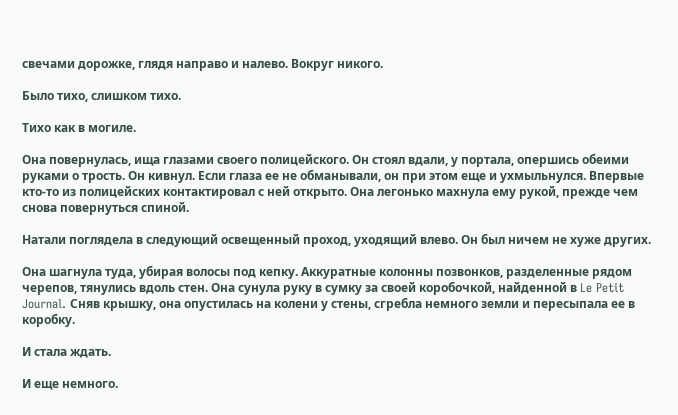свечами дорожке, глядя направо и налево. Вокруг никого.

Было тихо, слишком тихо.

Тихо как в могиле.

Она повернулась, ища глазами своего полицейского. Он стоял вдали, у портала, опершись обеими руками о трость. Он кивнул. Если глаза ее не обманывали, он при этом еще и ухмыльнулся. Впервые кто-то из полицейских контактировал с ней открыто. Она легонько махнула ему рукой, прежде чем снова повернуться спиной.

Натали поглядела в следующий освещенный проход, уходящий влево. Он был ничем не хуже других.

Она шагнула туда, убирая волосы под кепку. Аккуратные колонны позвонков, разделенные рядом черепов, тянулись вдоль стен. Она сунула руку в сумку за своей коробочкой, найденной в Le Petit Journal. Сняв крышку, она опустилась на колени у стены, сгребла немного земли и пересыпала ее в коробку.

И стала ждать.

И еще немного.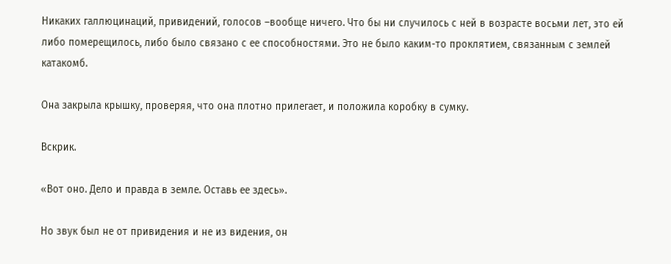Никаких галлюцинаций, привидений, голосов –вообще ничего. Что бы ни случилось с ней в возрасте восьми лет, это ей либо померещилось, либо было связано с ее способностями. Это не было каким-то проклятием, связанным с землей катакомб.

Она закрыла крышку, проверяя, что она плотно прилегает, и положила коробку в сумку.

Вскрик.

«Вот оно. Дело и правда в земле. Оставь ее здесь».

Но звук был не от привидения и не из видения, он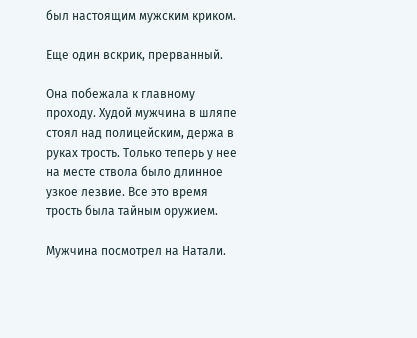был настоящим мужским криком.

Еще один вскрик, прерванный.

Она побежала к главному проходу. Худой мужчина в шляпе стоял над полицейским, держа в руках трость. Только теперь у нее на месте ствола было длинное узкое лезвие. Все это время трость была тайным оружием.

Мужчина посмотрел на Натали.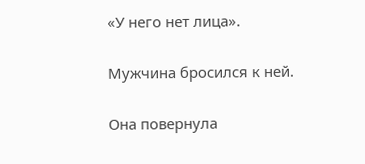«У него нет лица».

Мужчина бросился к ней.

Она повернула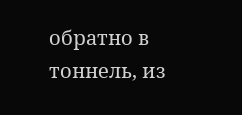обратно в тоннель, из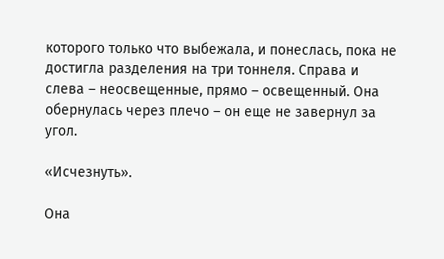которого только что выбежала, и понеслась, пока не достигла разделения на три тоннеля. Справа и слева – неосвещенные, прямо – освещенный. Она обернулась через плечо – он еще не завернул за угол.

«Исчезнуть».

Она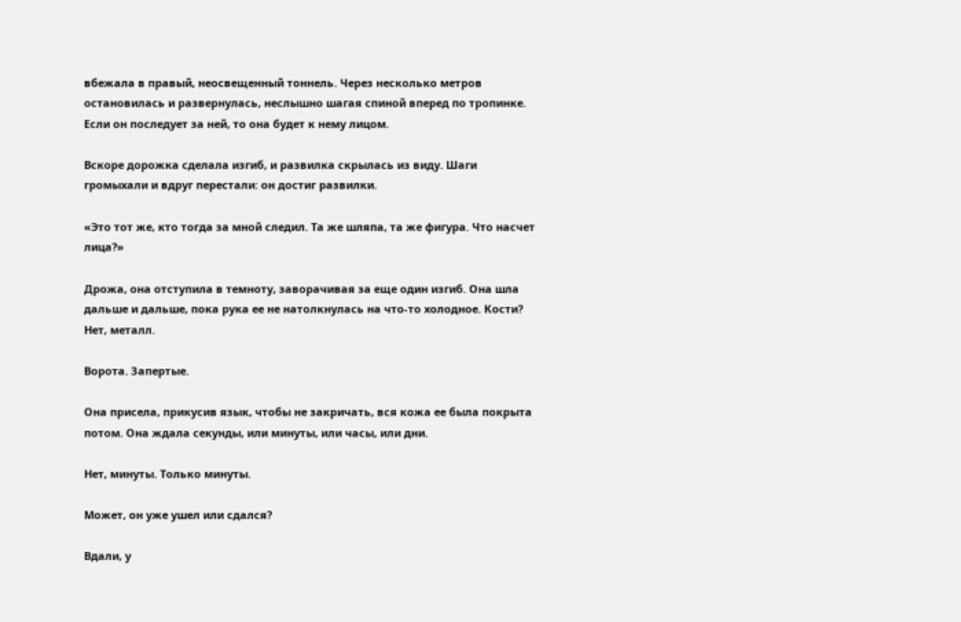вбежала в правый, неосвещенный тоннель. Через несколько метров остановилась и развернулась, неслышно шагая спиной вперед по тропинке. Если он последует за ней, то она будет к нему лицом.

Вскоре дорожка сделала изгиб, и развилка скрылась из виду. Шаги громыхали и вдруг перестали: он достиг развилки.

«Это тот же, кто тогда за мной следил. Та же шляпа, та же фигура. Что насчет лица?»

Дрожа, она отступила в темноту, заворачивая за еще один изгиб. Она шла дальше и дальше, пока рука ее не натолкнулась на что-то холодное. Кости? Нет, металл.

Ворота. Запертые.

Она присела, прикусив язык, чтобы не закричать, вся кожа ее была покрыта потом. Она ждала секунды, или минуты, или часы, или дни.

Нет, минуты. Только минуты.

Может, он уже ушел или сдался?

Вдали, у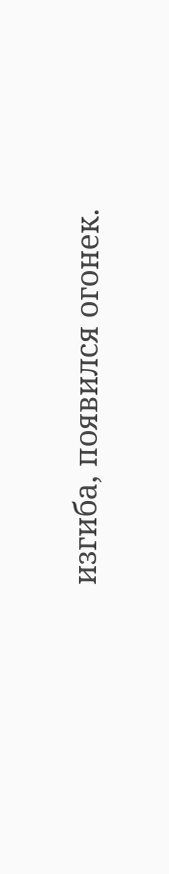изгиба, появился огонек.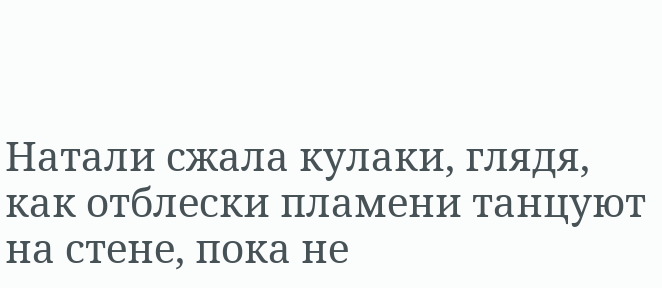Натали сжала кулаки, глядя, как отблески пламени танцуют на стене, пока не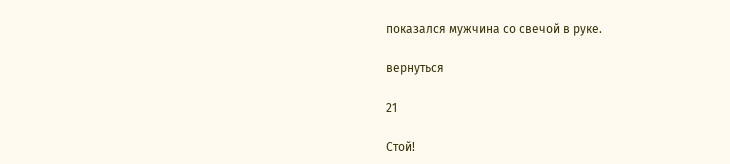показался мужчина со свечой в руке.

вернуться

21

Стой!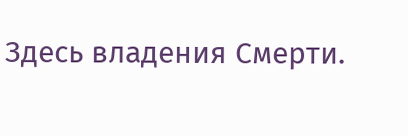Здесь владения Смерти.